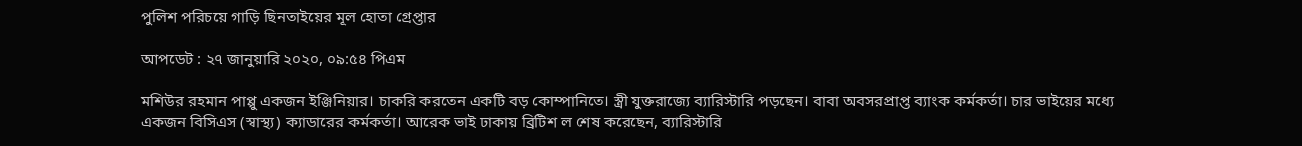পুলিশ পরিচয়ে গাড়ি ছিনতাইয়ের মূল হোতা গ্রেপ্তার

আপডেট : ২৭ জানুয়ারি ২০২০, ০৯:৫৪ পিএম

মশিউর রহমান পাপ্পু একজন ইঞ্জিনিয়ার। চাকরি করতেন একটি বড় কোম্পানিতে। স্ত্রী যুক্তরাজ্যে ব্যারিস্টারি পড়ছেন। বাবা অবসরপ্রাপ্ত ব্যাংক কর্মকর্তা। চার ভাইয়ের মধ্যে একজন বিসিএস (স্বাস্থ্য) ক্যাডারের কর্মকর্তা। আরেক ভাই ঢাকায় ব্রিটিশ ল শেষ করেছেন, ব্যারিস্টারি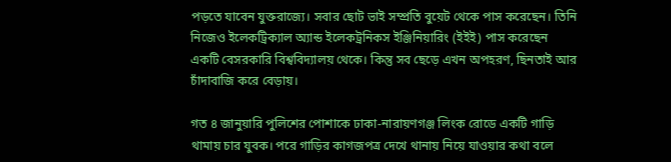পড়তে যাবেন যুক্তরাজ্যে। সবার ছোট ভাই সম্প্রতি বুয়েট থেকে পাস করেছেন। তিনি নিজেও ইলেকট্রিক্যাল অ্যান্ড ইলেকট্রনিকস ইঞ্জিনিয়ারিং (ইইই) পাস করেছেন একটি বেসরকারি বিশ্ববিদ্যালয় থেকে। কিন্তু সব ছেড়ে এখন অপহরণ, ছিনতাই আর চাঁদাবাজি করে বেড়ায়।

গত ৪ জানুয়ারি পুলিশের পোশাকে ঢাকা-নারায়ণগঞ্জ লিংক রোডে একটি গাড়ি থামায় চার যুবক। পরে গাড়ির কাগজপত্র দেখে থানায় নিয়ে যাওয়ার কথা বলে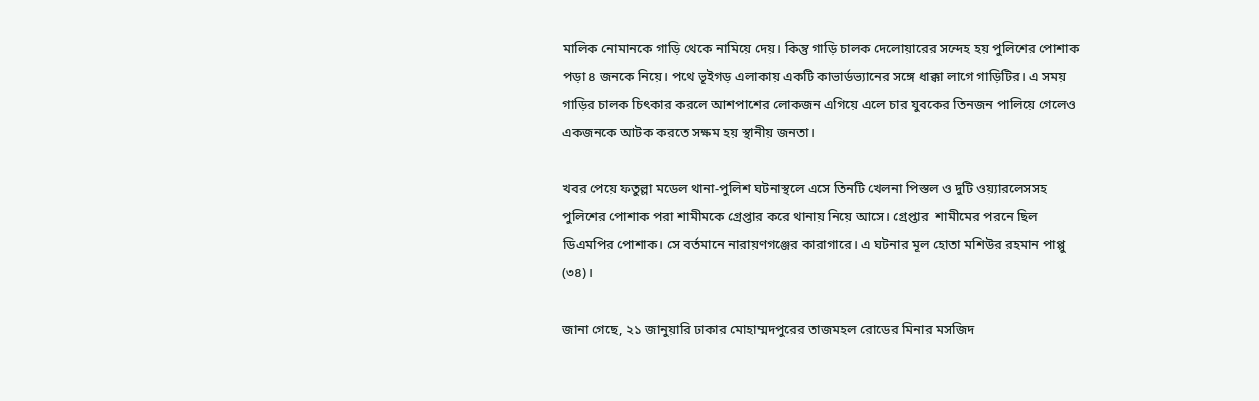মালিক নোমানকে গাড়ি থেকে নামিয়ে দেয়। কিন্তু গাড়ি চালক দেলোয়ারের সন্দেহ হয় পুলিশের পোশাক পড়া ৪ জনকে নিয়ে। পথে ভূইগড় এলাকায় একটি কাভার্ডভ্যানের সঙ্গে ধাক্কা লাগে গাড়িটির। এ সময় গাড়ির চালক চিৎকার করলে আশপাশের লোকজন এগিয়ে এলে চার যুবকের তিনজন পালিয়ে গেলেও একজনকে আটক করতে সক্ষম হয় স্থানীয় জনতা।

খবর পেয়ে ফতুল্লা মডেল থানা-পুলিশ ঘটনাস্থলে এসে তিনটি খেলনা পিস্তল ও দুটি ওয়্যারলেসসহ পুলিশের পোশাক পরা শামীমকে গ্রেপ্তার করে থানায় নিয়ে আসে। গ্রেপ্তার  শামীমের পরনে ছিল ডিএমপির পোশাক। সে বর্তমানে নারায়ণগঞ্জের কারাগারে। এ ঘটনার মূল হোতা মশিউর রহমান পাপ্পু (৩৪)।

জানা গেছে, ২১ জানুয়ারি ঢাকার মোহাম্মদপুরের তাজমহল রোডের মিনার মসজিদ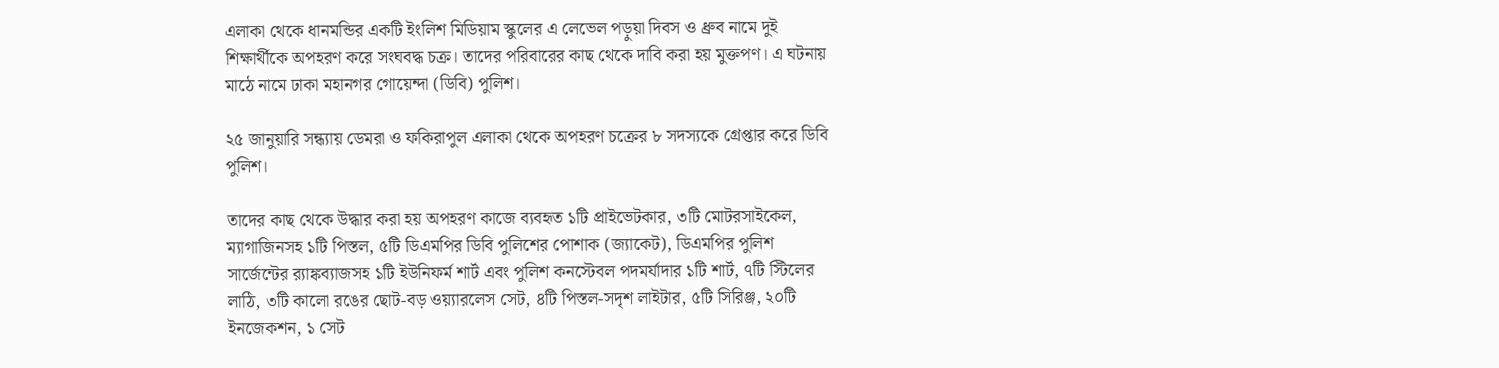এলাকা থেকে ধানমন্ডির একটি ইংলিশ মিডিয়াম স্কুলের এ লেভেল পড়ুয়া দিবস ও ধ্রুব নামে দুই শিক্ষার্থীকে অপহরণ করে সংঘবদ্ধ চক্র। তাদের পরিবারের কাছ থেকে দাবি করা হয় মুক্তপণ। এ ঘটনায় মাঠে নামে ঢাকা মহানগর গোয়েন্দা (ডিবি) পুলিশ।

২৫ জানুয়ারি সন্ধ্যায় ডেমরা ও ফকিরাপুল এলাকা থেকে অপহরণ চক্রের ৮ সদস্যকে গ্রেপ্তার করে ডিবি পুলিশ।

তাদের কাছ থেকে উদ্ধার করা হয় অপহরণ কাজে ব্যবহৃত ১টি প্রাইভেটকার, ৩টি মোটরসাইকেল, ম্যাগাজিনসহ ১টি পিস্তল, ৫টি ডিএমপির ডিবি পুলিশের পোশাক (জ্যাকেট), ডিএমপির পুলিশ সার্জেন্টের র‌্যাঙ্কব্যাজসহ ১টি ইউনিফর্ম শার্ট এবং পুলিশ কনস্টেবল পদমর্যাদার ১টি শার্ট, ৭টি স্টিলের লাঠি, ৩টি কালো রঙের ছোট-বড় ওয়্যারলেস সেট, ৪টি পিস্তল-সদৃশ লাইটার, ৫টি সিরিঞ্জ, ২০টি ইনজেকশন, ১ সেট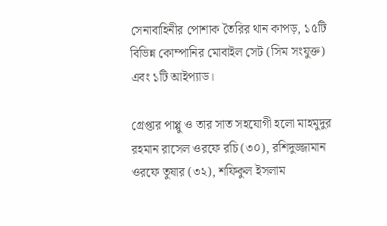সেনাবাহিনীর পোশাক তৈরির থান কাপড়, ১৫টি বিভিন্ন কোম্পানির মোবাইল সেট (সিম সংযুক্ত) এবং ১টি আইপ্যাড।

গ্রেপ্তার পাপ্পু ও তার সাত সহযোগী হলো মাহমুদুর রহমান রাসেল ওরফে রচি (৩০), রশিদুজ্জামান ওরফে তুষার (৩২), শফিকুল ইসলাম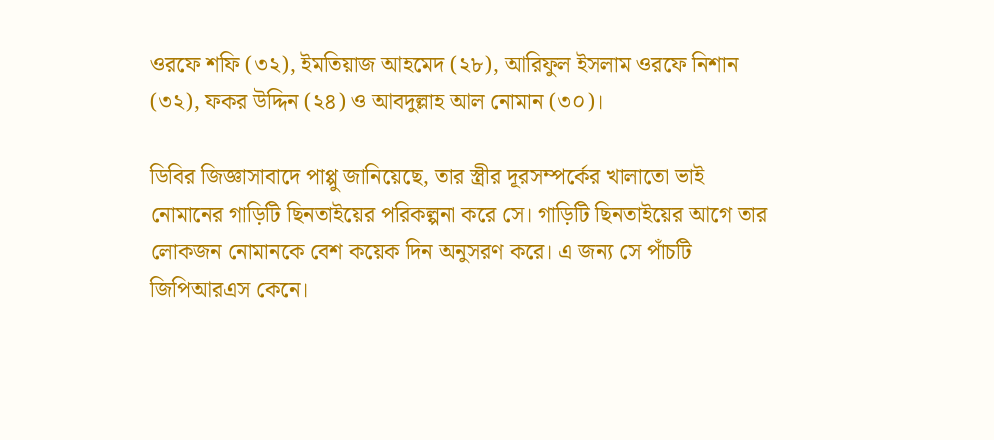ওরফে শফি (৩২), ইমতিয়াজ আহমেদ (২৮), আরিফুল ইসলাম ওরফে নিশান (৩২), ফকর উদ্দিন (২৪) ও আবদুল্লাহ আল নোমান (৩০)।

ডিবির জিজ্ঞাসাবাদে পাপ্পু জানিয়েছে, তার স্ত্রীর দূরসম্পর্কের খালাতো ভাই নোমানের গাড়িটি ছিনতাইয়ের পরিকল্পনা করে সে। গাড়িটি ছিনতাইয়ের আগে তার লোকজন নোমানকে বেশ কয়েক দিন অনুসরণ করে। এ জন্য সে পাঁচটি জিপিআরএস কেনে।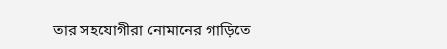তার সহযোগীরা নোমানের গাড়িতে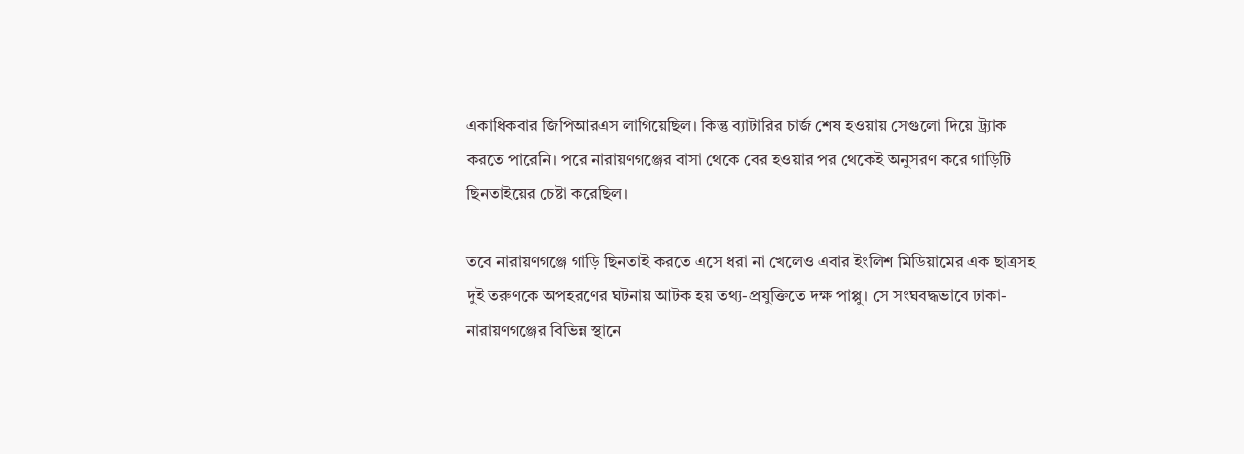একাধিকবার জিপিআরএস লাগিয়েছিল। কিন্তু ব্যাটারির চার্জ শেষ হওয়ায় সেগুলো দিয়ে ট্র্যাক করতে পারেনি। পরে নারায়ণগঞ্জের বাসা থেকে বের হওয়ার পর থেকেই অনুসরণ করে গাড়িটি ছিনতাইয়ের চেষ্টা করেছিল।

তবে নারায়ণগঞ্জে গাড়ি ছিনতাই করতে এসে ধরা না খেলেও এবার ইংলিশ মিডিয়ামের এক ছাত্রসহ দুই তরুণকে অপহরণের ঘটনায় আটক হয় তথ্য-প্রযুক্তিতে দক্ষ পাপ্পু। সে সংঘবদ্ধভাবে ঢাকা- নারায়ণগঞ্জের বিভিন্ন স্থানে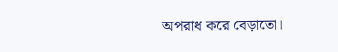অপরাধ করে বেড়াতো।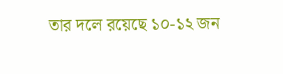তার দলে রয়েছে ১০-১২ জন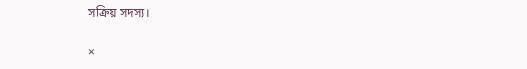সক্রিয় সদস্য।

×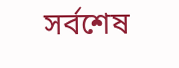সর্বশেষ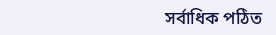সর্বাধিক পঠিত